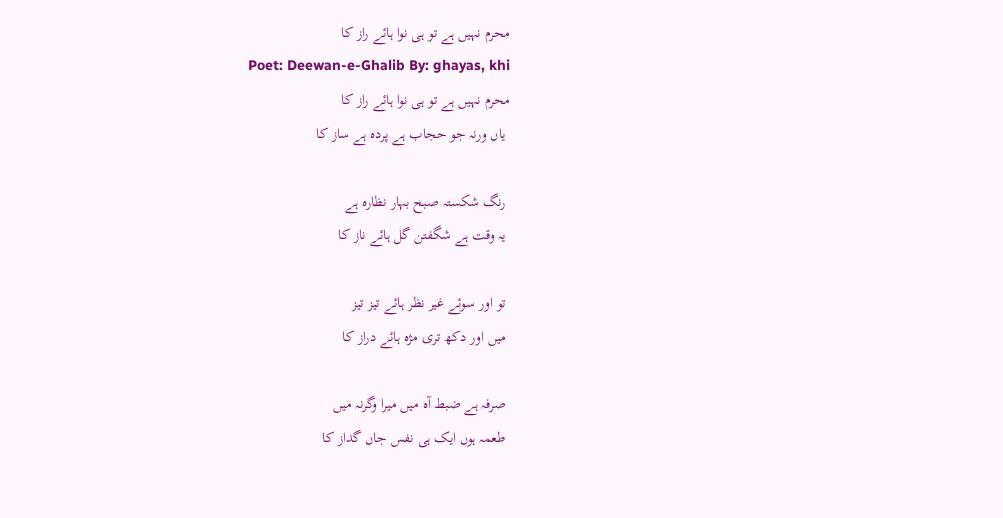محرم نہیں ہے تو ہی نوا ہائے راز کا
Poet: Deewan-e-Ghalib By: ghayas, khi
محرم نہیں ہے تو ہی نوا ہائے راز کا
 یاں ورنہ جو حجاب ہے پردہ ہے ساز کا

 رنگ شکستہ صبح بہار نظارہ ہے
 یہ وقت ہے شگفتن گل ہائے ناز کا

 تو اور سوئے غیر نظر ہائے تیز تیز
 میں اور دکھ تری مژہ ہائے دراز کا

 صرفہ ہے ضبط آہ میں میرا وگرنہ میں
 طعمہ ہوں ایک ہی نفس جاں گداز کا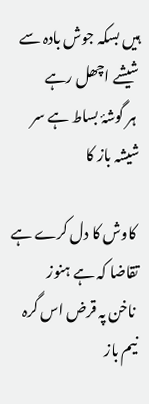ہیں بسکہ جوش بادہ سے شیشے اچھل رہے
 ہر گوشۂ بساط ہے سر شیشہ باز کا

 کاوش کا دل کرے ہے تقاضا کہ ہے ہنوز
 ناخن پہ قرض اس گرہ نیم باز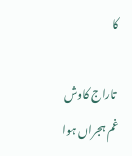کا

 تاراج کاوش غم ہجراں ہوا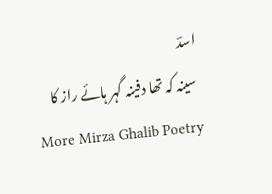اسدؔ
 سینہ کہ تھا دفینہ گہر ہائے راز کا
More Mirza Ghalib Poetry